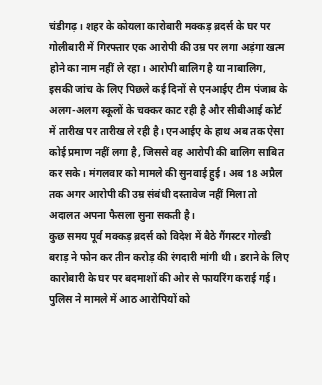चंडीगढ़। शहर के कोयला कारोबारी मक्कड़ ब्रदर्स के घर पर गोलीबारी में गिरफ्तार एक आरोपी की उम्र पर लगा अड़ंगा खत्म होने का नाम नहीं ले रहा। आरोपी बालिग है या नाबालिग, इसकी जांच के लिए पिछले कई दिनों से एनआईए टीम पंजाब के अलग-अलग स्कूलों के चक्कर काट रही है और सीबीआई कोर्ट में तारीख पर तारीख ले रही है। एनआईए के हाथ अब तक ऐसा कोई प्रमाण नहीं लगा है, जिससे वह आरोपी की बालिग साबित कर सके। मंगलवार को मामले की सुनवाई हुई। अब 18 अप्रैल तक अगर आरोपी की उम्र संबंधी दस्तावेज नहीं मिला तो अदालत अपना फैसला सुना सकती है।
कुछ समय पूर्व मक्कड़ ब्रदर्स को विदेश में बैठे गैंगस्टर गोल्डी बराड़ ने फोन कर तीन करोड़ की रंगदारी मांगी थी। डराने के लिए कारोबारी के घर पर बदमाशों की ओर से फायरिंग कराई गई। पुलिस ने मामले में आठ आरोपियों को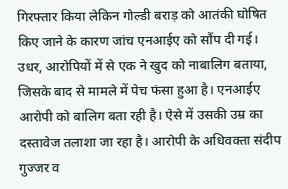गिरफ्तार किया लेकिन गोल्डी बराड़ को आतंकी घोषित किए जाने के कारण जांच एनआईए को सौंप दी गई। उधर, आरोपियों में से एक ने खुद को नाबालिग बताया, जिसके बाद से मामले में पेच फंसा हुआ है। एनआईए आरोपी को बालिग बता रही है। ऐसे में उसकी उम्र का दस्तावेज तलाशा जा रहा है। आरोपी के अधिवक्ता संदीप गुज्जर व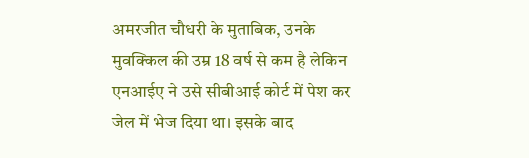अमरजीत चौधरी के मुताबिक, उनके मुवक्किल की उम्र 18 वर्ष से कम है लेकिन एनआईए ने उसे सीबीआई कोर्ट में पेश कर जेल में भेज दिया था। इसके बाद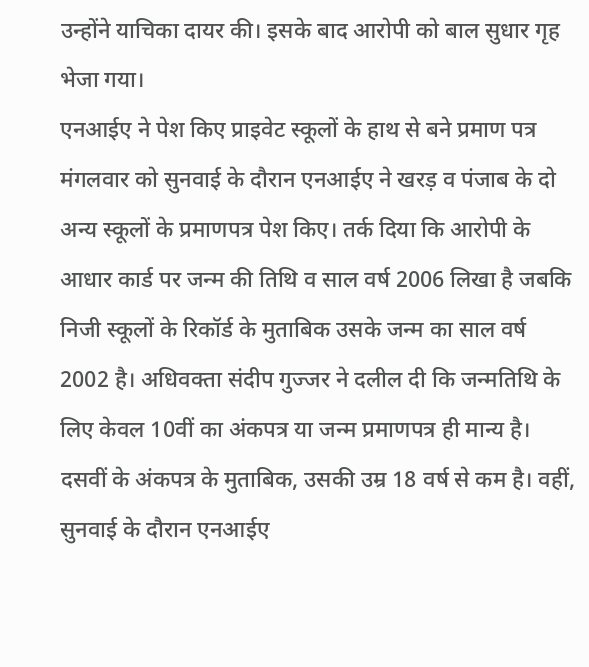उन्होंने याचिका दायर की। इसके बाद आरोपी को बाल सुधार गृह भेजा गया।
एनआईए ने पेश किए प्राइवेट स्कूलों के हाथ से बने प्रमाण पत्र
मंगलवार को सुनवाई के दौरान एनआईए ने खरड़ व पंजाब के दो अन्य स्कूलों के प्रमाणपत्र पेश किए। तर्क दिया कि आरोपी के आधार कार्ड पर जन्म की तिथि व साल वर्ष 2006 लिखा है जबकि निजी स्कूलों के रिकॉर्ड के मुताबिक उसके जन्म का साल वर्ष 2002 है। अधिवक्ता संदीप गुज्जर ने दलील दी कि जन्मतिथि के लिए केवल 10वीं का अंकपत्र या जन्म प्रमाणपत्र ही मान्य है। दसवीं के अंकपत्र के मुताबिक, उसकी उम्र 18 वर्ष से कम है। वहीं, सुनवाई के दौरान एनआईए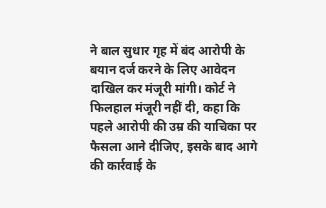ने बाल सुधार गृह में बंद आरोपी के बयान दर्ज करने के लिए आवेदन दाखिल कर मंजूरी मांगी। कोर्ट ने फिलहाल मंजूरी नहीं दी, कहा कि पहले आरोपी की उम्र की याचिका पर फैसला आने दीजिए, इसके बाद आगे की कार्रवाई के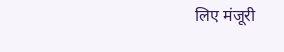लिए मंजूरी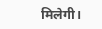मिलेगी।